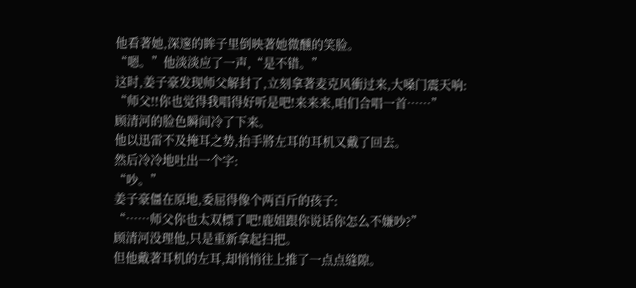他看著她,深邃的眸子里倒映著她微醺的笑脸。
“嗯。”他淡淡应了一声,“是不错。”
这时,姜子豪发现师父解封了,立刻拿著麦克风衝过来,大嗓门震天响:
“师父!!你也觉得我唱得好听是吧!来来来,咱们合唱一首……”
顾清河的脸色瞬间冷了下来。
他以迅雷不及掩耳之势,抬手將左耳的耳机又戴了回去。
然后冷冷地吐出一个字:
“吵。”
姜子豪僵在原地,委屈得像个两百斤的孩子:
“……师父你也太双標了吧!鹿姐跟你说话你怎么不嫌吵?”
顾清河没理他,只是重新拿起扫把。
但他戴著耳机的左耳,却悄悄往上推了一点点缝隙。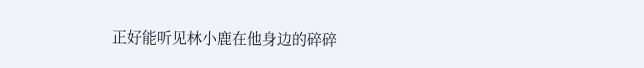正好能听见林小鹿在他身边的碎碎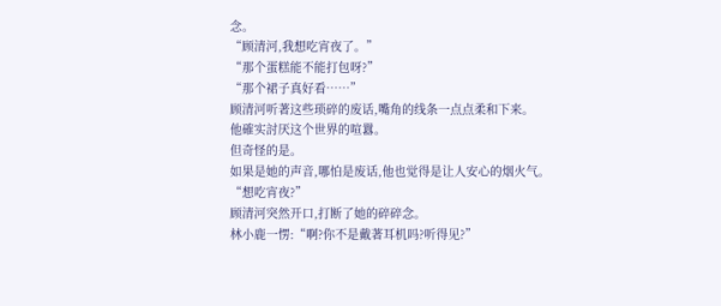念。
“顾清河,我想吃宵夜了。”
“那个蛋糕能不能打包呀?”
“那个裙子真好看……”
顾清河听著这些琐碎的废话,嘴角的线条一点点柔和下来。
他確实討厌这个世界的喧囂。
但奇怪的是。
如果是她的声音,哪怕是废话,他也觉得是让人安心的烟火气。
“想吃宵夜?”
顾清河突然开口,打断了她的碎碎念。
林小鹿一愣:“啊?你不是戴著耳机吗?听得见?”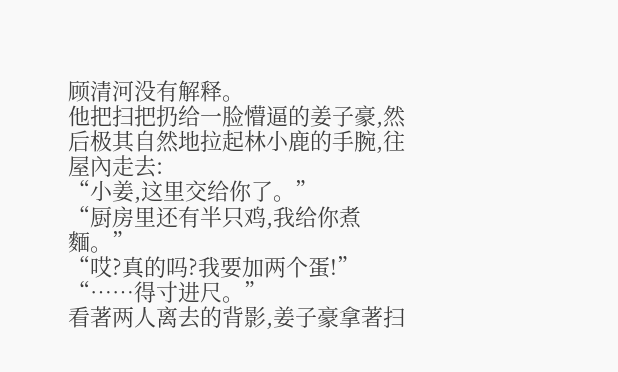顾清河没有解释。
他把扫把扔给一脸懵逼的姜子豪,然后极其自然地拉起林小鹿的手腕,往屋內走去:
“小姜,这里交给你了。”
“厨房里还有半只鸡,我给你煮麵。”
“哎?真的吗?我要加两个蛋!”
“……得寸进尺。”
看著两人离去的背影,姜子豪拿著扫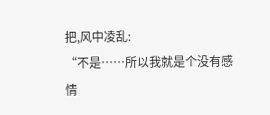把,风中凌乱:
“不是……所以我就是个没有感情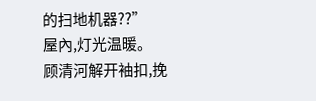的扫地机器??”
屋內,灯光温暖。
顾清河解开袖扣,挽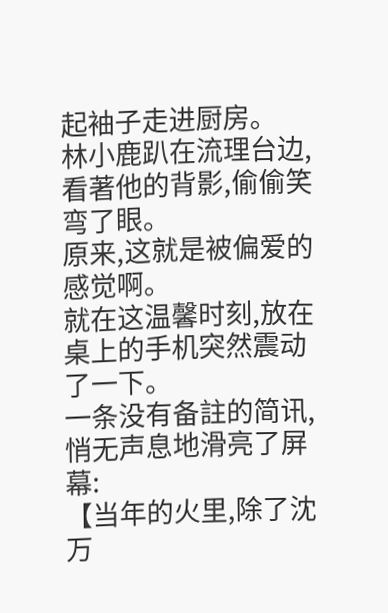起袖子走进厨房。
林小鹿趴在流理台边,看著他的背影,偷偷笑弯了眼。
原来,这就是被偏爱的感觉啊。
就在这温馨时刻,放在桌上的手机突然震动了一下。
一条没有备註的简讯,悄无声息地滑亮了屏幕:
【当年的火里,除了沈万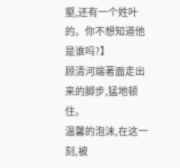壑,还有一个姓叶的。你不想知道他是谁吗?】
顾清河端著面走出来的脚步,猛地顿住。
温馨的泡沫,在这一刻,被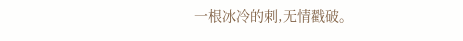一根冰冷的刺,无情戳破。